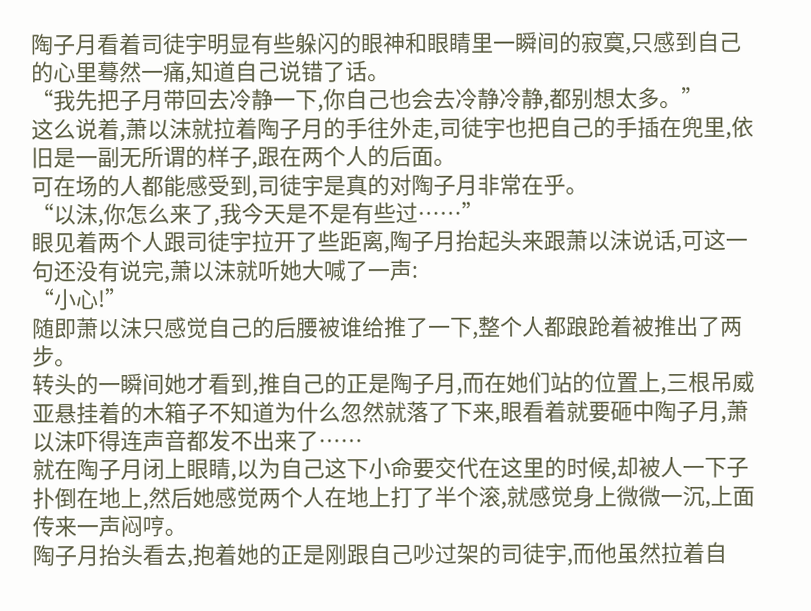陶子月看着司徒宇明显有些躲闪的眼神和眼睛里一瞬间的寂寞,只感到自己的心里蓦然一痛,知道自己说错了话。
“我先把子月带回去冷静一下,你自己也会去冷静冷静,都别想太多。”
这么说着,萧以沫就拉着陶子月的手往外走,司徒宇也把自己的手插在兜里,依旧是一副无所谓的样子,跟在两个人的后面。
可在场的人都能感受到,司徒宇是真的对陶子月非常在乎。
“以沫,你怎么来了,我今天是不是有些过……”
眼见着两个人跟司徒宇拉开了些距离,陶子月抬起头来跟萧以沫说话,可这一句还没有说完,萧以沫就听她大喊了一声:
“小心!”
随即萧以沫只感觉自己的后腰被谁给推了一下,整个人都踉跄着被推出了两步。
转头的一瞬间她才看到,推自己的正是陶子月,而在她们站的位置上,三根吊威亚悬挂着的木箱子不知道为什么忽然就落了下来,眼看着就要砸中陶子月,萧以沫吓得连声音都发不出来了……
就在陶子月闭上眼睛,以为自己这下小命要交代在这里的时候,却被人一下子扑倒在地上,然后她感觉两个人在地上打了半个滚,就感觉身上微微一沉,上面传来一声闷哼。
陶子月抬头看去,抱着她的正是刚跟自己吵过架的司徒宇,而他虽然拉着自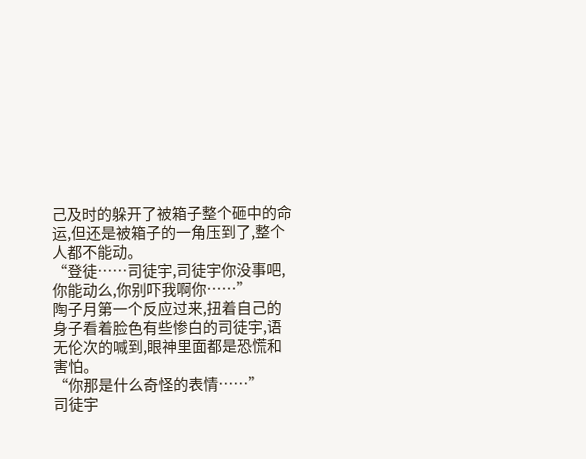己及时的躲开了被箱子整个砸中的命运,但还是被箱子的一角压到了,整个人都不能动。
“登徒……司徒宇,司徒宇你没事吧,你能动么,你别吓我啊你……”
陶子月第一个反应过来,扭着自己的身子看着脸色有些惨白的司徒宇,语无伦次的喊到,眼神里面都是恐慌和害怕。
“你那是什么奇怪的表情……”
司徒宇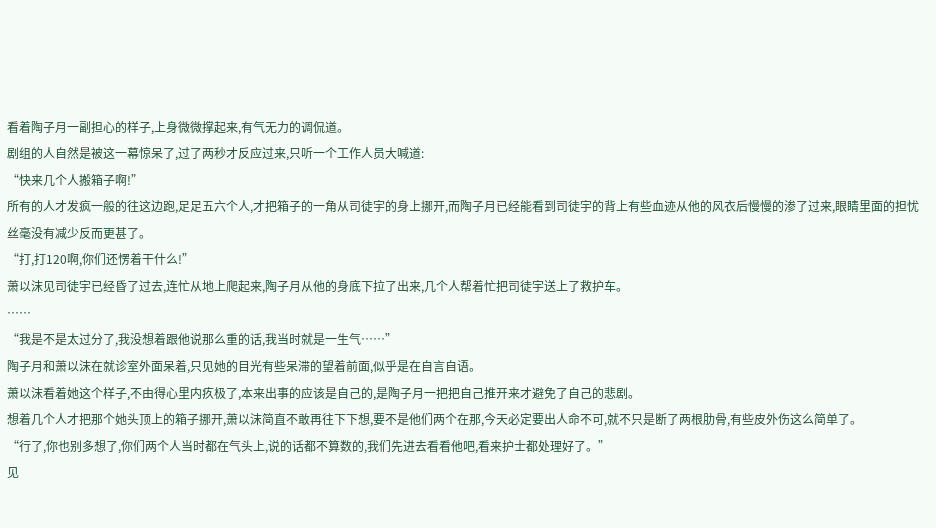看着陶子月一副担心的样子,上身微微撑起来,有气无力的调侃道。
剧组的人自然是被这一幕惊呆了,过了两秒才反应过来,只听一个工作人员大喊道:
“快来几个人搬箱子啊!”
所有的人才发疯一般的往这边跑,足足五六个人,才把箱子的一角从司徒宇的身上挪开,而陶子月已经能看到司徒宇的背上有些血迹从他的风衣后慢慢的渗了过来,眼睛里面的担忧丝毫没有减少反而更甚了。
“打,打120啊,你们还愣着干什么!”
萧以沫见司徒宇已经昏了过去,连忙从地上爬起来,陶子月从他的身底下拉了出来,几个人帮着忙把司徒宇送上了救护车。
……
“我是不是太过分了,我没想着跟他说那么重的话,我当时就是一生气……”
陶子月和萧以沫在就诊室外面呆着,只见她的目光有些呆滞的望着前面,似乎是在自言自语。
萧以沫看着她这个样子,不由得心里内疚极了,本来出事的应该是自己的,是陶子月一把把自己推开来才避免了自己的悲剧。
想着几个人才把那个她头顶上的箱子挪开,萧以沫简直不敢再往下下想,要不是他们两个在那,今天必定要出人命不可,就不只是断了两根肋骨,有些皮外伤这么简单了。
“行了,你也别多想了,你们两个人当时都在气头上,说的话都不算数的,我们先进去看看他吧,看来护士都处理好了。”
见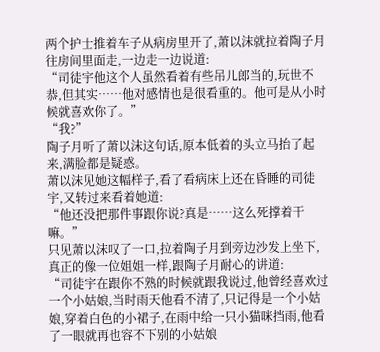两个护士推着车子从病房里开了,萧以沫就拉着陶子月往房间里面走,一边走一边说道:
“司徒宇他这个人虽然看着有些吊儿郎当的,玩世不恭,但其实……他对感情也是很看重的。他可是从小时候就喜欢你了。”
“我?”
陶子月听了萧以沫这句话,原本低着的头立马抬了起来,满脸都是疑惑。
萧以沫见她这幅样子,看了看病床上还在昏睡的司徒宇,又转过来看着她道:
“他还没把那件事跟你说?真是……这么死撑着干嘛。”
只见萧以沫叹了一口,拉着陶子月到旁边沙发上坐下,真正的像一位姐姐一样,跟陶子月耐心的讲道:
“司徒宇在跟你不熟的时候就跟我说过,他曾经喜欢过一个小姑娘,当时雨天他看不清了,只记得是一个小姑娘,穿着白色的小裙子,在雨中给一只小猫咪挡雨,他看了一眼就再也容不下别的小姑娘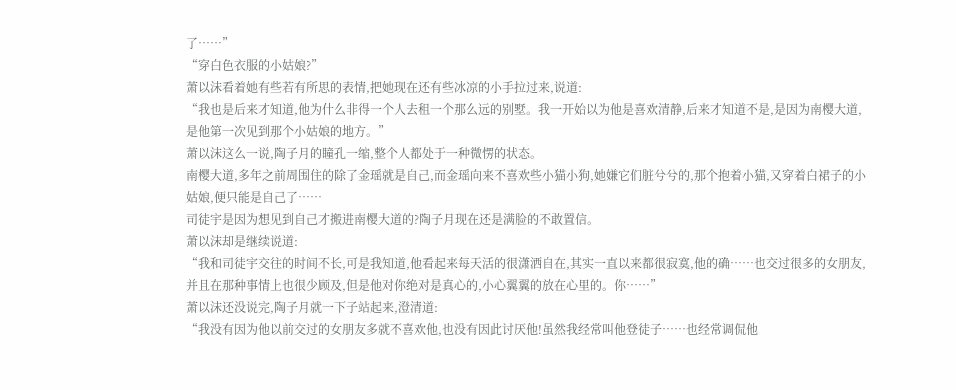了……”
“穿白色衣服的小姑娘?”
萧以沫看着她有些若有所思的表情,把她现在还有些冰凉的小手拉过来,说道:
“我也是后来才知道,他为什么非得一个人去租一个那么远的别墅。我一开始以为他是喜欢清静,后来才知道不是,是因为南樱大道,是他第一次见到那个小姑娘的地方。”
萧以沫这么一说,陶子月的瞳孔一缩,整个人都处于一种微愣的状态。
南樱大道,多年之前周围住的除了金瑶就是自己,而金瑶向来不喜欢些小猫小狗,她嫌它们脏兮兮的,那个抱着小猫,又穿着白裙子的小姑娘,便只能是自己了……
司徒宇是因为想见到自己才搬进南樱大道的?陶子月现在还是满脸的不敢置信。
萧以沫却是继续说道:
“我和司徒宇交往的时间不长,可是我知道,他看起来每天活的很潇洒自在,其实一直以来都很寂寞,他的确……也交过很多的女朋友,并且在那种事情上也很少顾及,但是他对你绝对是真心的,小心翼翼的放在心里的。你……”
萧以沫还没说完,陶子月就一下子站起来,澄清道:
“我没有因为他以前交过的女朋友多就不喜欢他,也没有因此讨厌他!虽然我经常叫他登徒子……也经常调侃他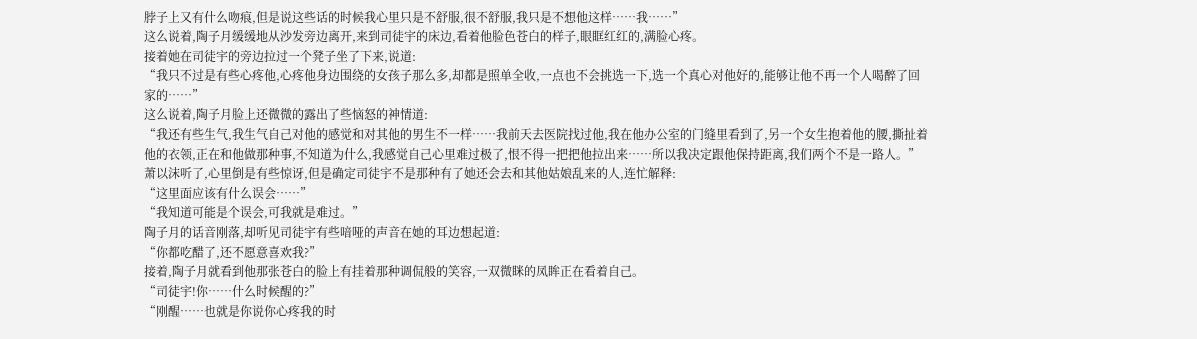脖子上又有什么吻痕,但是说这些话的时候我心里只是不舒服,很不舒服,我只是不想他这样……我……”
这么说着,陶子月缓缓地从沙发旁边离开,来到司徒宇的床边,看着他脸色苍白的样子,眼眶红红的,满脸心疼。
接着她在司徒宇的旁边拉过一个凳子坐了下来,说道:
“我只不过是有些心疼他,心疼他身边围绕的女孩子那么多,却都是照单全收,一点也不会挑选一下,选一个真心对他好的,能够让他不再一个人喝醉了回家的……”
这么说着,陶子月脸上还微微的露出了些恼怒的神情道:
“我还有些生气,我生气自己对他的感觉和对其他的男生不一样……我前天去医院找过他,我在他办公室的门缝里看到了,另一个女生抱着他的腰,撕扯着他的衣领,正在和他做那种事,不知道为什么,我感觉自己心里难过极了,恨不得一把把他拉出来……所以我决定跟他保持距离,我们两个不是一路人。”
萧以沫听了,心里倒是有些惊讶,但是确定司徒宇不是那种有了她还会去和其他姑娘乱来的人,连忙解释:
“这里面应该有什么误会……”
“我知道可能是个误会,可我就是难过。”
陶子月的话音刚落,却听见司徒宇有些喑哑的声音在她的耳边想起道:
“你都吃醋了,还不愿意喜欢我?”
接着,陶子月就看到他那张苍白的脸上有挂着那种调侃般的笑容,一双微眯的凤眸正在看着自己。
“司徒宇!你……什么时候醒的?”
“刚醒……也就是你说你心疼我的时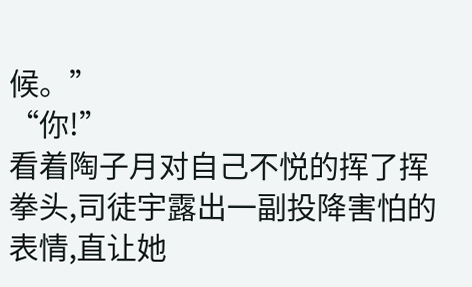候。”
“你!”
看着陶子月对自己不悦的挥了挥拳头,司徒宇露出一副投降害怕的表情,直让她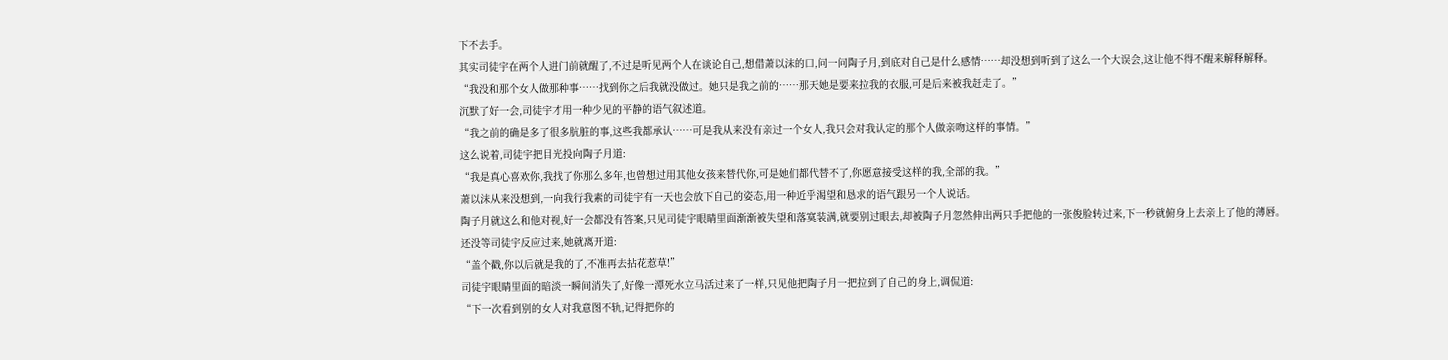下不去手。
其实司徒宇在两个人进门前就醒了,不过是听见两个人在谈论自己,想借萧以沫的口,问一问陶子月,到底对自己是什么感情……却没想到听到了这么一个大误会,这让他不得不醒来解释解释。
“我没和那个女人做那种事……找到你之后我就没做过。她只是我之前的……那天她是要来拉我的衣服,可是后来被我赶走了。”
沉默了好一会,司徒宇才用一种少见的平静的语气叙述道。
“我之前的确是多了很多肮脏的事,这些我都承认……可是我从来没有亲过一个女人,我只会对我认定的那个人做亲吻这样的事情。”
这么说着,司徒宇把目光投向陶子月道:
“我是真心喜欢你,我找了你那么多年,也曾想过用其他女孩来替代你,可是她们都代替不了,你愿意接受这样的我,全部的我。”
萧以沫从来没想到,一向我行我素的司徒宇有一天也会放下自己的姿态,用一种近乎渴望和恳求的语气跟另一个人说话。
陶子月就这么和他对视,好一会都没有答案,只见司徒宇眼睛里面渐渐被失望和落寞装满,就要别过眼去,却被陶子月忽然伸出两只手把他的一张俊脸转过来,下一秒就俯身上去亲上了他的薄唇。
还没等司徒宇反应过来,她就离开道:
“盖个戳,你以后就是我的了,不准再去拈花惹草!”
司徒宇眼睛里面的暗淡一瞬间消失了,好像一潭死水立马活过来了一样,只见他把陶子月一把拉到了自己的身上,调侃道:
“下一次看到别的女人对我意图不轨,记得把你的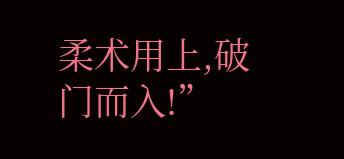柔术用上,破门而入!”